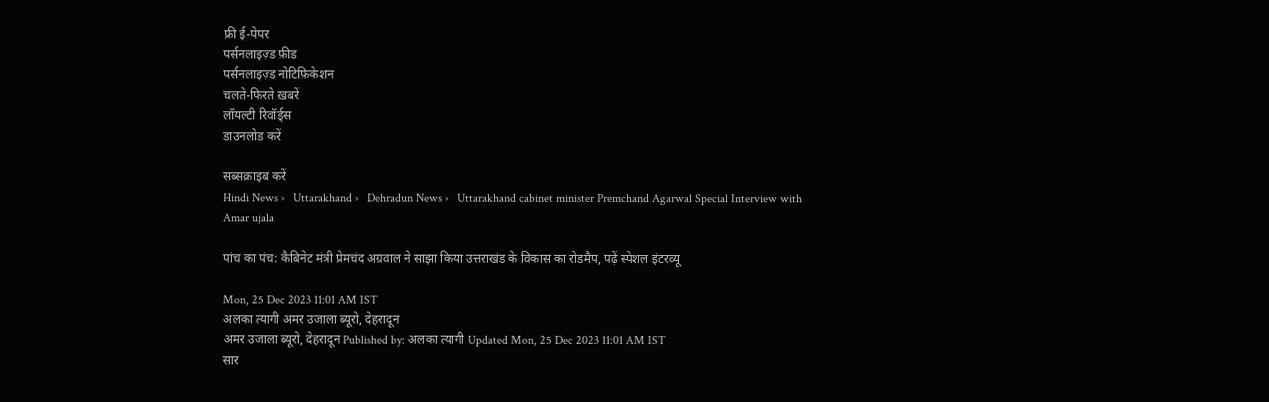फ्री ई-पेपर
पर्सनलाइज़्ड फ़ीड
पर्सनलाइज़्ड नोटिफ़िकेशन
चलते-फिरते ख़बरें
लॉयल्टी रिवॉर्ड्स
डाउनलोड करें

सब्सक्राइब करें
Hindi News ›   Uttarakhand ›   Dehradun News ›   Uttarakhand cabinet minister Premchand Agarwal Special Interview with Amar ujala

पांच का पंच: कैबिनेट मंत्री प्रेमचंद अग्रवाल ने साझा किया उत्तराखंड के विकास का रोडमैप, पढ़ें स्पेशल इंटरव्यू

Mon, 25 Dec 2023 11:01 AM IST
अलका त्यागी अमर उजाला ब्यूरो, देहरादून
अमर उजाला ब्यूरो, देहरादून Published by: अलका त्यागी Updated Mon, 25 Dec 2023 11:01 AM IST
सार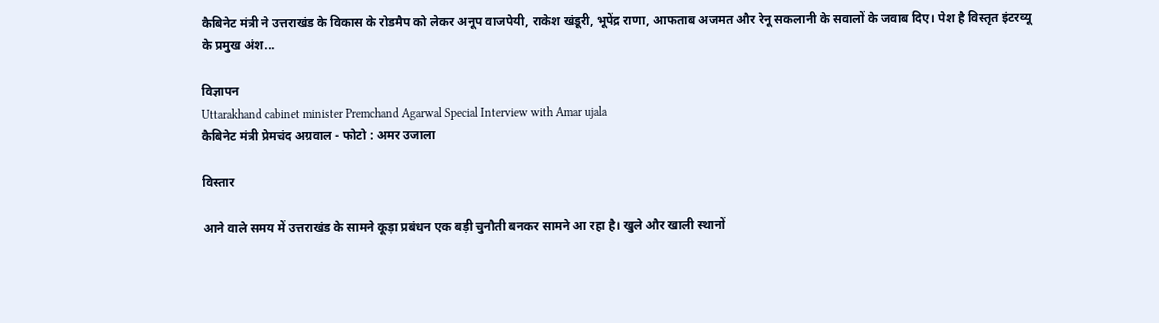कैबिनेट मंत्री ने उत्तराखंड के विकास के रोडमैप को लेकर अनूप वाजपेयी, राकेश खंडूरी, भूपेंद्र राणा, आफताब अजमत और रेनू सकलानी के सवालों के जवाब दिए। पेश है विस्तृत इंटरव्यू के प्रमुख अंश...

विज्ञापन
Uttarakhand cabinet minister Premchand Agarwal Special Interview with Amar ujala
कैबिनेट मंत्री प्रेमचंद अग्रवाल - फोटो : अमर उजाला

विस्तार

आने वाले समय में उत्तराखंड के सामने कूड़ा प्रबंधन एक बड़ी चुनौती बनकर सामने आ रहा है। खुले और खाली स्थानों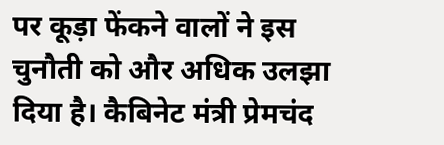पर कूड़ा फेंकने वालों ने इस चुनौती को और अधिक उलझा दिया है। कैबिनेट मंत्री प्रेमचंद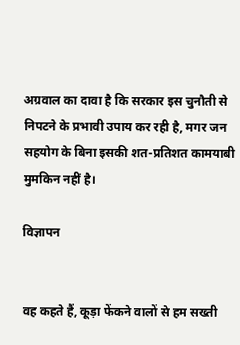अग्रवाल का दावा है कि सरकार इस चुनौती से निपटने के प्रभावी उपाय कर रही है, मगर जन सहयोग के बिना इसकी शत-प्रतिशत कामयाबी मुमकिन नहीं है।

विज्ञापन


वह कहते हैं, कूड़ा फेंकने वालों से हम सख्ती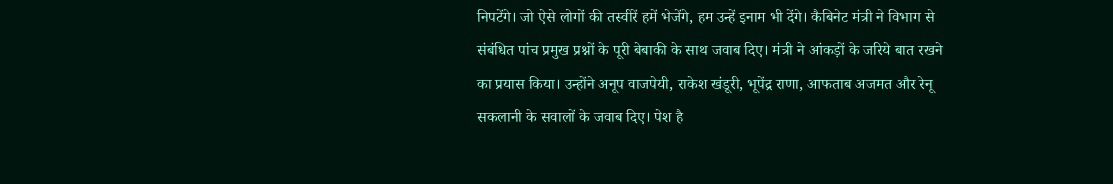निपटेंगे। जो ऐसे लोगों की तस्वीरें हमें भेजेंगे, हम उन्हें इनाम भी देंगे। कैबिनेट मंत्री ने विभाग से संबंधित पांच प्रमुख प्रश्नों के पूरी बेबाकी के साथ जवाब दिए। मंत्री ने आंकड़ों के जरिये बात रखने का प्रयास किया। उन्होंने अनूप वाजपेयी, राकेश खंडूरी, भूपेंद्र राणा, आफताब अजमत और रेनू सकलानी के सवालों के जवाब दिए। पेश है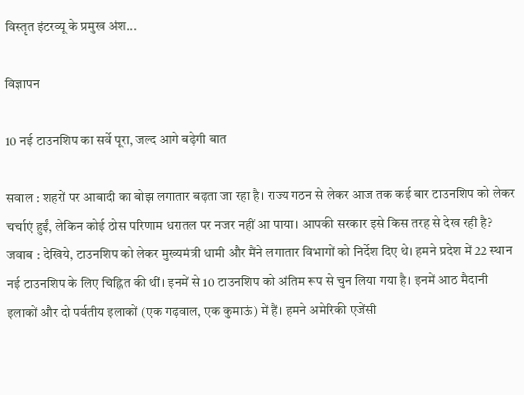विस्तृत इंटरव्यू के प्रमुख अंश...

विज्ञापन

10 नई टाउनशिप का सर्वे पूरा, जल्द आगे बढ़ेगी बात

सवाल : शहरों पर आबादी का बोझ लगातार बढ़ता जा रहा है। राज्य गठन से लेकर आज तक कई बार टाउनशिप को लेकर चर्चाएं हुईं, लेकिन कोई ठोस परिणाम धरातल पर नजर नहीं आ पाया। आपकी सरकार इसे किस तरह से देख रही है?
जवाब : देखिये, टाउनशिप को लेकर मुख्यमंत्री धामी और मैंने लगातार विभागों को निर्देश दिए थे। हमने प्रदेश में 22 स्थान नई टाउनशिप के लिए चिह्नित की थीं। इनमें से 10 टाउनशिप को अंतिम रूप से चुन लिया गया है। इनमें आठ मैदानी इलाकों और दो पर्वतीय इलाकों (एक गढ़वाल, एक कुमाऊं) में हैं। हमने अमेरिकी एजेंसी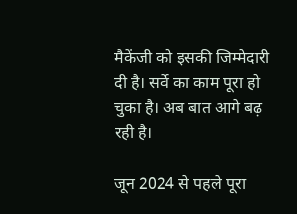मैकेंजी को इसकी जिम्मेदारी दी है। सर्वे का काम पूरा हो चुका है। अब बात आगे बढ़ रही है।

जून 2024 से पहले पूरा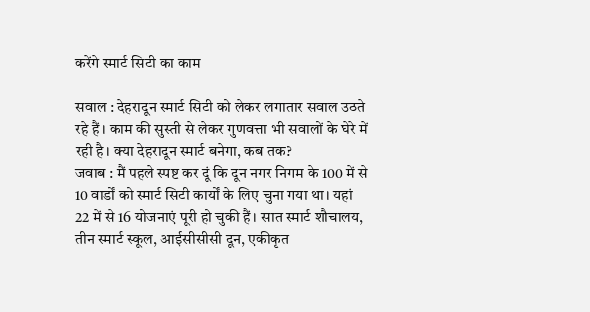करेंगे स्मार्ट सिटी का काम

सवाल : देहरादून स्मार्ट सिटी को लेकर लगातार सवाल उठते रहे हैं। काम की सुस्ती से लेकर गुणवत्ता भी सवालों के घेरे में रही है। क्या देहरादून स्मार्ट बनेगा, कब तक?
जवाब : मैं पहले स्पष्ट कर दूं कि दून नगर निगम के 100 में से 10 वार्डों को स्मार्ट सिटी कार्यों के लिए चुना गया था। यहां 22 में से 16 योजनाएं पूरी हो चुकी हैं। सात स्मार्ट शौचालय, तीन स्मार्ट स्कूल, आईसीसीसी दून, एकीकृत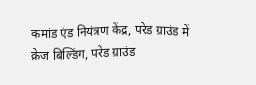कमांड एंड नियंत्रण केंद्र, परेड ग्राउंड में क्रेज बिल्डिंग, परेड ग्राउंड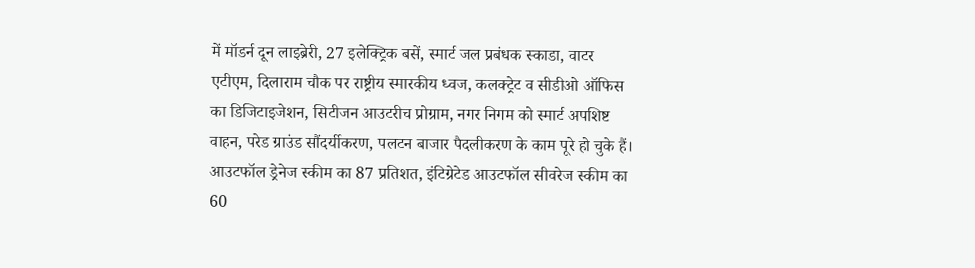में मॉडर्न दून लाइब्रेरी, 27 इलेक्ट्रिक बसें, स्मार्ट जल प्रबंधक स्काडा, वाटर एटीएम, दिलाराम चौक पर राष्ट्रीय स्मारकीय ध्वज, कलक्ट्रेट व सीडीओ ऑफिस का डिजिटाइजेशन, सिटीजन आउटरीच प्रोग्राम, नगर निगम को स्मार्ट अपशिष्ट वाहन, परेड ग्राउंड सौंदर्यीकरण, पलटन बाजार पैदलीकरण के काम पूरे हो चुके हैं। आउटफॉल ड्रेनेज स्कीम का 87 प्रतिशत, इंटिग्रेटेड आउटफॉल सीवरेज स्कीम का 60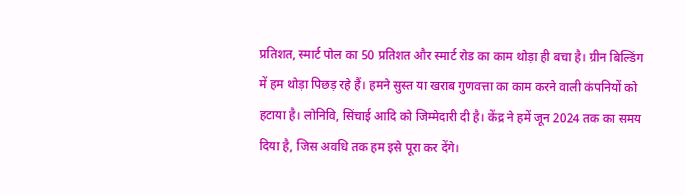प्रतिशत, स्मार्ट पोल का 50 प्रतिशत और स्मार्ट रोड का काम थोड़ा ही बचा है। ग्रीन बिल्डिंग में हम थोड़ा पिछड़ रहे हैं। हमने सुस्त या खराब गुणवत्ता का काम करने वाली कंपनियों को हटाया है। लोनिवि, सिंचाई आदि को जिम्मेदारी दी है। केंद्र ने हमें जून 2024 तक का समय दिया है, जिस अवधि तक हम इसे पूरा कर देंगे।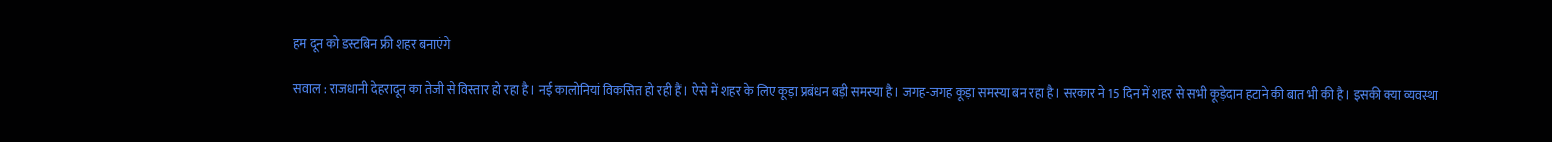हम दून को डस्टबिन फ्री शहर बनाएंगे

सवाल : राजधानी देहरादून का तेजी से विस्तार हो रहा है। नई कालोनियां विकसित हो रही हैं। ऐसे में शहर के लिए कूड़ा प्रबंधन बड़ी समस्या है। जगह-जगह कूड़ा समस्या बन रहा है। सरकार ने 15 दिन में शहर से सभी कूड़ेदान हटाने की बात भी की है। इसकी क्या व्यवस्था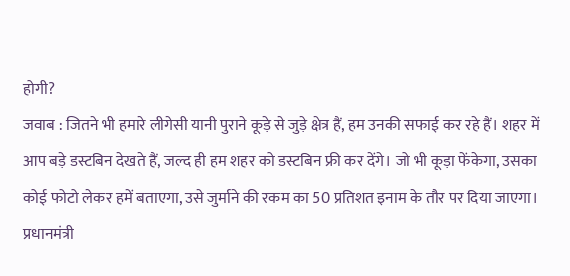होगी?
जवाब : जितने भी हमारे लीगेसी यानी पुराने कूड़े से जुड़े क्षेत्र हैं, हम उनकी सफाई कर रहे हैं। शहर में आप बड़े डस्टबिन देखते हैं, जल्द ही हम शहर को डस्टबिन फ्री कर देंगे। जो भी कूड़ा फेंकेगा, उसका कोई फोटो लेकर हमें बताएगा, उसे जुर्माने की रकम का 50 प्रतिशत इनाम के तौर पर दिया जाएगा। प्रधानमंत्री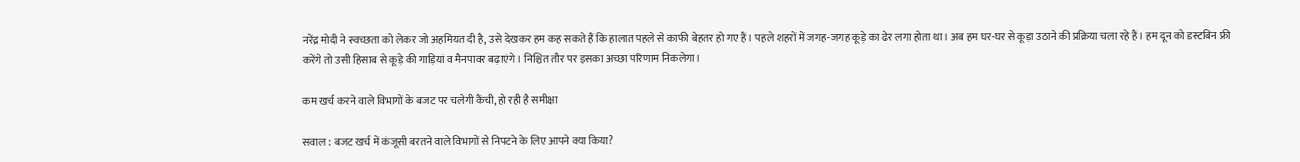नरेंद्र मोदी ने स्वच्छता को लेकर जो अहमियत दी है, उसे देखकर हम कह सकते हैं कि हालात पहले से काफी बेहतर हो गए हैं। पहले शहरों में जगह-जगह कूड़े का ढेर लगा होता था। अब हम घर-घर से कूड़ा उठाने की प्रक्रिया चला रहे हैं। हम दून को डस्टबिन फ्री करेंगे तो उसी हिसाब से कूड़े की गाड़ियां व मैनपावर बढ़ाएंगे। निश्चित तौर पर इसका अच्छा परिणाम निकलेगा।

कम खर्च करने वाले विभागों के बजट पर चलेगी कैंची, हो रही है समीक्षा

सवाल : बजट खर्च में कंजूसी बरतने वाले विभागों से निपटने के लिए आपने क्या किया?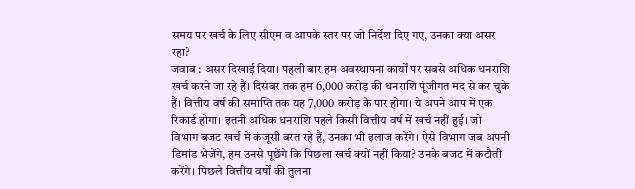समय पर खर्च के लिए सीएम व आपके स्तर पर जो निर्देश दिए गए, उनका क्या असर रहा?
जवाब : असर दिखाई दिया। पहली बार हम अवस्थापना कार्यों पर सबसे अधिक धनराशि खर्च करने जा रहे हैं। दिसंबर तक हम 6,000 करोड़ की धनराशि पूंजीगत मद से कर चुके हैं। वित्तीय वर्ष की समाप्ति तक यह 7,000 करोड़ के पार होगा। ये अपने आप में एक रिकार्ड होगा। इतनी अधिक धनराशि पहले किसी वित्तीय वर्ष में खर्च नहीं हुई। जो विभाग बजट खर्च में कंजूसी बरत रहे हैं, उनका भी इलाज करेंगे। ऐसे विभाग जब अपनी डिमांड भेजेंगे, हम उनसे पूछेंगे कि पिछला खर्च क्यों नहीं किया? उनके बजट में कटौती करेंगे। पिछले वित्तीय वर्षों की तुलना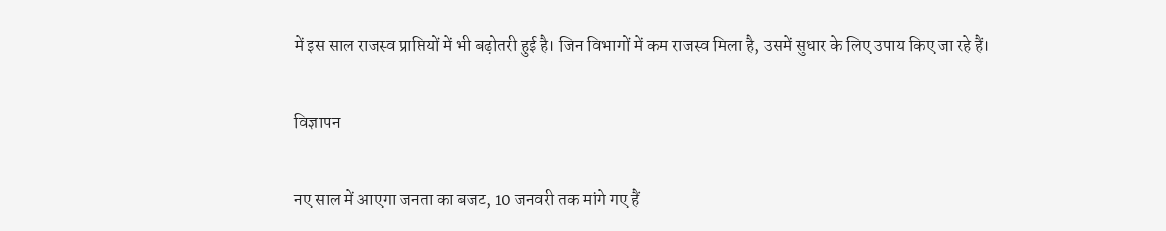में इस साल राजस्व प्राप्तियों में भी बढ़ोतरी हुई है। जिन विभागों में कम राजस्व मिला है, उसमें सुधार के लिए उपाय किए जा रहे हैं।

विज्ञापन

नए साल में आएगा जनता का बजट, 10 जनवरी तक मांगे गए हैं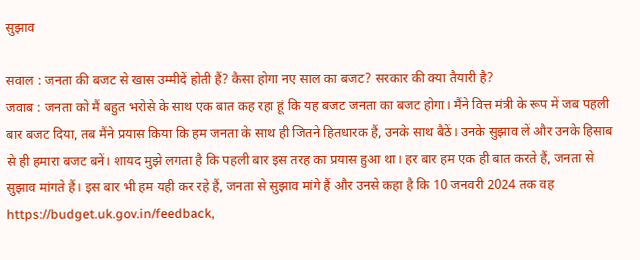सुझाव

सवाल : जनता की बजट से खास उम्मीदें होती हैं? कैसा होगा नए साल का बजट? सरकार की क्या तैयारी है?
जवाब : जनता को मैं बहुत भरोसे के साथ एक बात कह रहा हूं कि यह बजट जनता का बजट होगा। मैंने वित्त मंत्री के रूप में जब पहली बार बजट दिया, तब मैंने प्रयास किया कि हम जनता के साथ ही जितने हितधारक हैं, उनके साथ बैठें। उनके सुझाव लें और उनके हिसाब से ही हमारा बजट बनें। शायद मुझे लगता है कि पहली बार इस तरह का प्रयास हुआ था। हर बार हम एक ही बात करते हैं, जनता से सुझाव मांगते हैं। इस बार भी हम यही कर रहे हैं, जनता से सुझाव मांगे हैं और उनसे कहा है कि 10 जनवरी 2024 तक वह https://budget.uk.gov.in/feedback,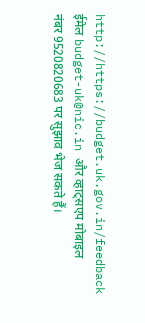http://https://budget.uk.gov.in/feedback ईमेल budget-uk@nic.in और व्हाट्सएप मोबाइल नंबर 9520820683 पर सुझाव भेज सकते हैं।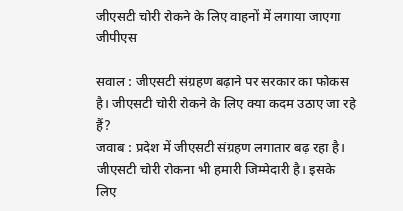जीएसटी चोरी रोकने के लिए वाहनों में लगाया जाएगा जीपीएस

सवाल : जीएसटी संग्रहण बढ़ाने पर सरकार का फोकस है। जीएसटी चोरी रोकने के लिए क्या कदम उठाए जा रहे हैं?
जवाब : प्रदेश में जीएसटी संग्रहण लगातार बढ़ रहा है। जीएसटी चोरी रोकना भी हमारी जिम्मेदारी है। इसके लिए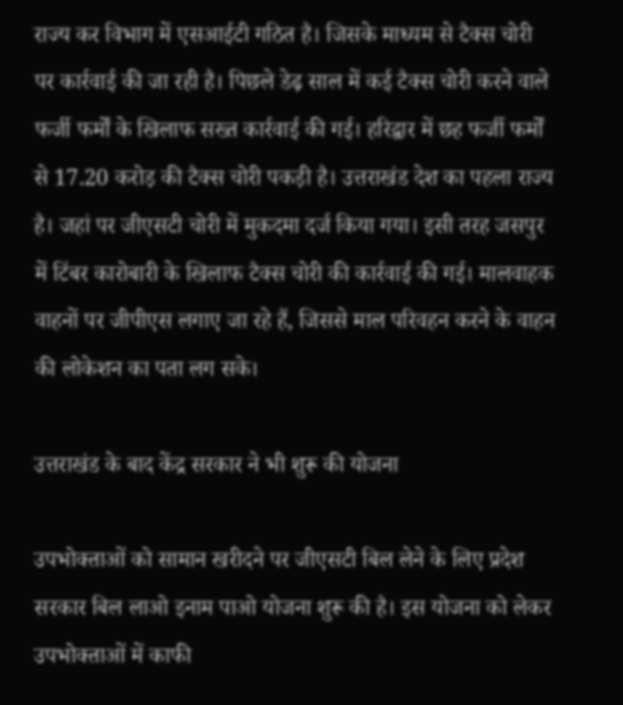राज्य कर विभाग में एसआईटी गठित है। जिसके माध्यम से टैक्स चोरी पर कार्रवाई की जा रही है। पिछले डेढ़ साल में कई टैक्स चोरी करने वाले फर्जी फर्मों के खिलाफ सख्त कार्रवाई की गई। हरिद्वार में छह फर्जी फर्मों से 17.20 करोड़ की टैक्स चोरी पकड़ी है। उत्तराखंड देश का पहला राज्य है। जहां पर जीएसटी चोरी में मुकदमा दर्ज किया गया। इसी तरह जसपुर में टिंबर कारोबारी के खिलाफ टैक्स चोरी की कार्रवाई की गई। मालवाहक वाहनों पर जीपीएस लगाए जा रहे हैं, जिससे माल परिवहन करने के वाहन की लोकेशन का पता लग सके।

उत्तराखंड के बाद केंद्र सरकार ने भी शुरू की योजना

उपभोक्ताओं को सामान खरीदने पर जीएसटी बिल लेने के लिए प्रदेश सरकार बिल लाओ इनाम पाओ योजना शुरू की है। इस योजना को लेकर उपभोक्ताओं में काफी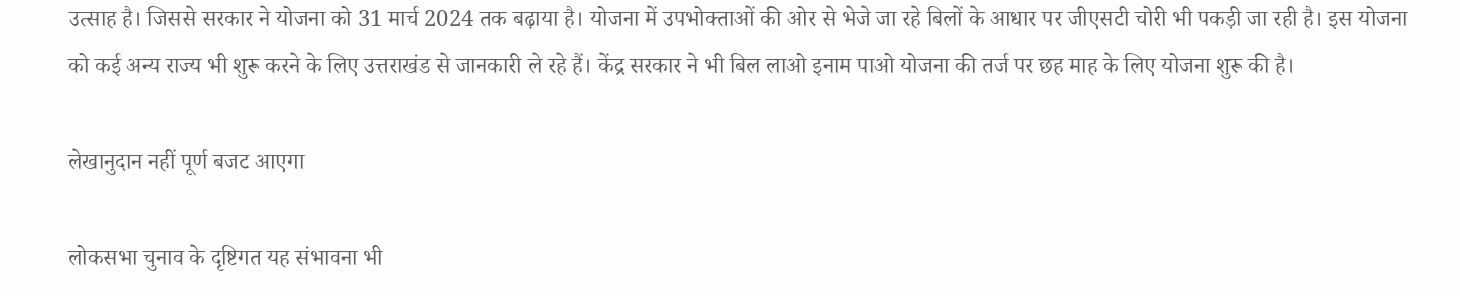उत्साह है। जिससे सरकार ने योजना को 31 मार्च 2024 तक बढ़ाया है। योजना में उपभोक्ताओं की ओर से भेजे जा रहे बिलों के आधार पर जीएसटी चोरी भी पकड़ी जा रही है। इस योजना को कई अन्य राज्य भी शुरू करने के लिए उत्तराखंड से जानकारी ले रहे हैं। केंद्र सरकार ने भी बिल लाओ इनाम पाओ योजना की तर्ज पर छह माह के लिए योजना शुरू की है।

लेखानुदान नहीं पूर्ण बजट आएगा

लोकसभा चुनाव के दृष्टिगत यह संभावना भी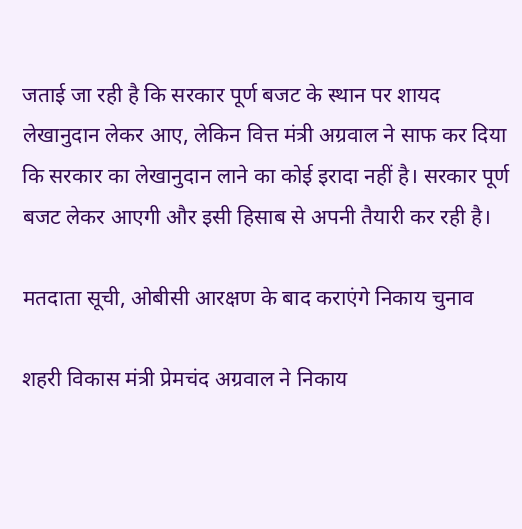जताई जा रही है कि सरकार पूर्ण बजट के स्थान पर शायद लेखानुदान लेकर आए, लेकिन वित्त मंत्री अग्रवाल ने साफ कर दिया कि सरकार का लेखानुदान लाने का कोई इरादा नहीं है। सरकार पूर्ण बजट लेकर आएगी और इसी हिसाब से अपनी तैयारी कर रही है।

मतदाता सूची, ओबीसी आरक्षण के बाद कराएंगे निकाय चुनाव

शहरी विकास मंत्री प्रेमचंद अग्रवाल ने निकाय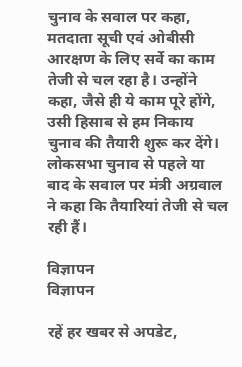चुनाव के सवाल पर कहा, मतदाता सूची एवं ओबीसी आरक्षण के लिए सर्वे का काम तेजी से चल रहा है। उन्होंने कहा, जैसे ही ये काम पूरे होंगे, उसी हिसाब से हम निकाय चुनाव की तैयारी शुरू कर देंगे। लोकसभा चुनाव से पहले या बाद के सवाल पर मंत्री अग्रवाल ने कहा कि तैयारियां तेजी से चल रही हैं।

विज्ञापन
विज्ञापन

रहें हर खबर से अपडेट,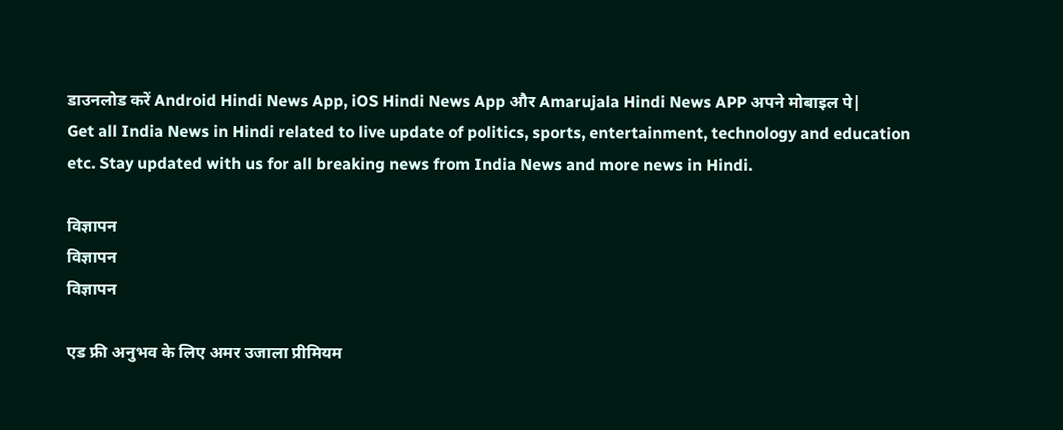डाउनलोड करें Android Hindi News App, iOS Hindi News App और Amarujala Hindi News APP अपने मोबाइल पे|
Get all India News in Hindi related to live update of politics, sports, entertainment, technology and education etc. Stay updated with us for all breaking news from India News and more news in Hindi.

विज्ञापन
विज्ञापन
विज्ञापन

एड फ्री अनुभव के लिए अमर उजाला प्रीमियम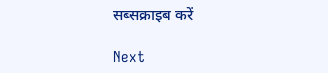सब्सक्राइब करें

Next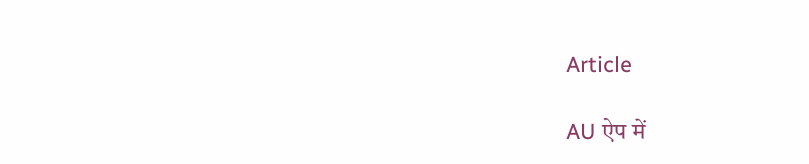Article

AU ऐप में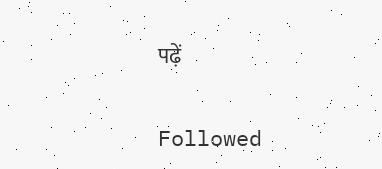पढ़ें

Followed